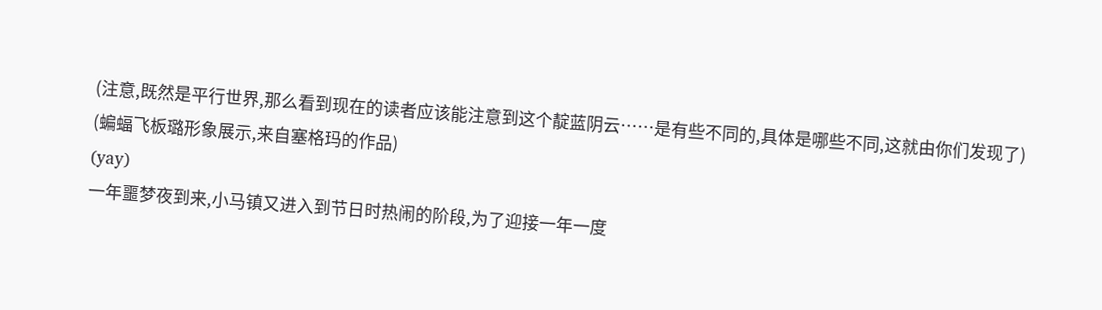(注意,既然是平行世界,那么看到现在的读者应该能注意到这个靛蓝阴云……是有些不同的,具体是哪些不同,这就由你们发现了)
(蝙蝠飞板璐形象展示,来自塞格玛的作品)
(yay)
一年噩梦夜到来,小马镇又进入到节日时热闹的阶段,为了迎接一年一度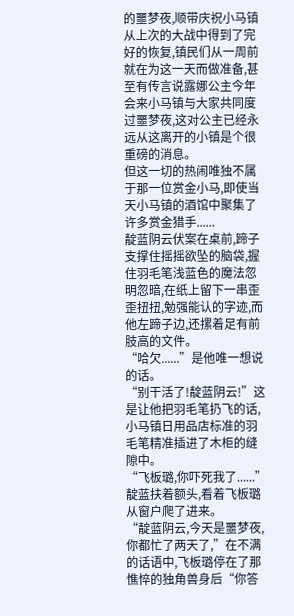的噩梦夜,顺带庆祝小马镇从上次的大战中得到了完好的恢复,镇民们从一周前就在为这一天而做准备,甚至有传言说露娜公主今年会来小马镇与大家共同度过噩梦夜,这对公主已经永远从这离开的小镇是个很重磅的消息。
但这一切的热闹唯独不属于那一位赏金小马,即使当天小马镇的酒馆中聚集了许多赏金猎手......
靛蓝阴云伏案在桌前,蹄子支撑住摇摇欲坠的脑袋,握住羽毛笔浅蓝色的魔法忽明忽暗,在纸上留下一串歪歪扭扭,勉强能认的字迹,而他左蹄子边,还摞着足有前肢高的文件。
“哈欠......”是他唯一想说的话。
“别干活了!靛蓝阴云!”这是让他把羽毛笔扔飞的话,小马镇日用品店标准的羽毛笔精准插进了木柜的缝隙中。
“飞板璐,你吓死我了......”靛蓝扶着额头,看着飞板璐从窗户爬了进来。
“靛蓝阴云,今天是噩梦夜,你都忙了两天了,”在不满的话语中,飞板璐停在了那憔悴的独角兽身后“你答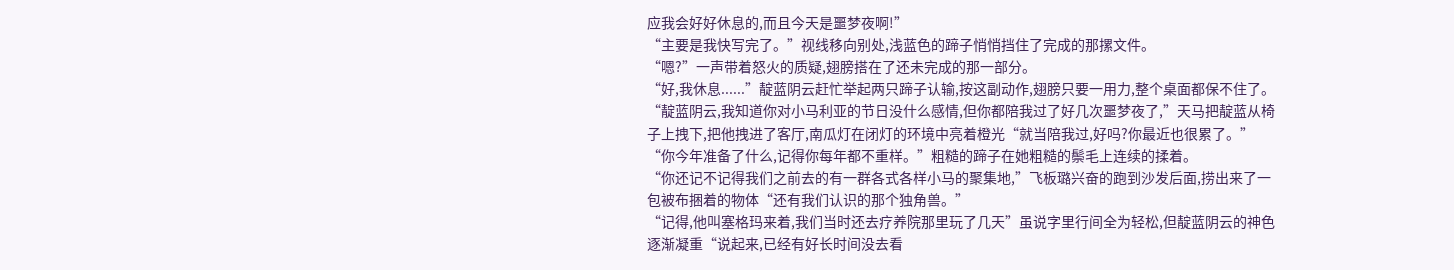应我会好好休息的,而且今天是噩梦夜啊!”
“主要是我快写完了。”视线移向别处,浅蓝色的蹄子悄悄挡住了完成的那摞文件。
“嗯?”一声带着怒火的质疑,翅膀搭在了还未完成的那一部分。
“好,我休息......”靛蓝阴云赶忙举起两只蹄子认输,按这副动作,翅膀只要一用力,整个桌面都保不住了。
“靛蓝阴云,我知道你对小马利亚的节日没什么感情,但你都陪我过了好几次噩梦夜了,”天马把靛蓝从椅子上拽下,把他拽进了客厅,南瓜灯在闭灯的环境中亮着橙光“就当陪我过,好吗?你最近也很累了。”
“你今年准备了什么,记得你每年都不重样。”粗糙的蹄子在她粗糙的鬃毛上连续的揉着。
“你还记不记得我们之前去的有一群各式各样小马的聚集地,”飞板璐兴奋的跑到沙发后面,捞出来了一包被布捆着的物体“还有我们认识的那个独角兽。”
“记得,他叫塞格玛来着,我们当时还去疗养院那里玩了几天”虽说字里行间全为轻松,但靛蓝阴云的神色逐渐凝重“说起来,已经有好长时间没去看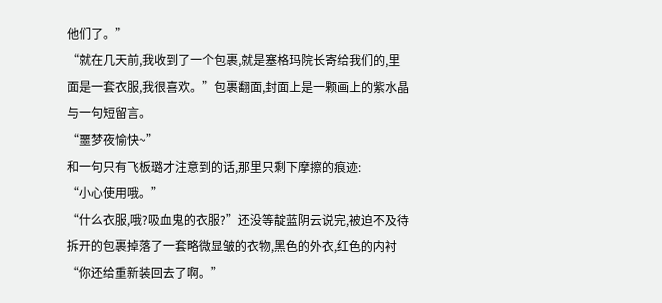他们了。”
“就在几天前,我收到了一个包裹,就是塞格玛院长寄给我们的,里面是一套衣服,我很喜欢。”包裹翻面,封面上是一颗画上的紫水晶与一句短留言。
“噩梦夜愉快~”
和一句只有飞板璐才注意到的话,那里只剩下摩擦的痕迹:
“小心使用哦。”
“什么衣服,哦?吸血鬼的衣服?”还没等靛蓝阴云说完,被迫不及待拆开的包裹掉落了一套略微显皱的衣物,黑色的外衣,红色的内衬“你还给重新装回去了啊。”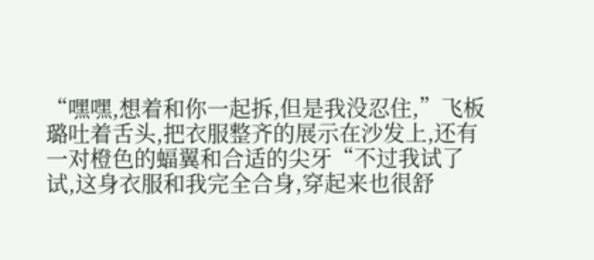“嘿嘿,想着和你一起拆,但是我没忍住,”飞板璐吐着舌头,把衣服整齐的展示在沙发上,还有一对橙色的蝠翼和合适的尖牙“不过我试了试,这身衣服和我完全合身,穿起来也很舒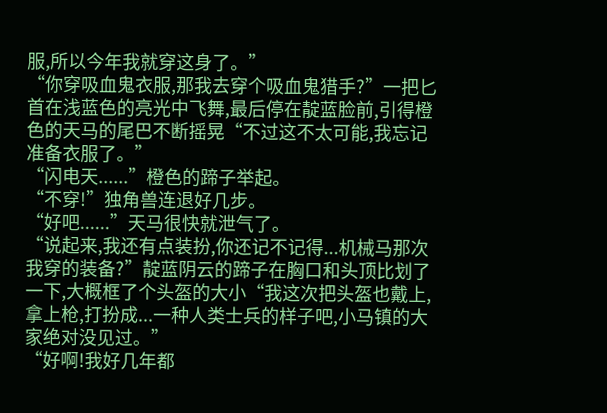服,所以今年我就穿这身了。”
“你穿吸血鬼衣服,那我去穿个吸血鬼猎手?”一把匕首在浅蓝色的亮光中飞舞,最后停在靛蓝脸前,引得橙色的天马的尾巴不断摇晃“不过这不太可能,我忘记准备衣服了。”
“闪电天......”橙色的蹄子举起。
“不穿!”独角兽连退好几步。
“好吧......”天马很快就泄气了。
“说起来,我还有点装扮,你还记不记得...机械马那次我穿的装备?”靛蓝阴云的蹄子在胸口和头顶比划了一下,大概框了个头盔的大小“我这次把头盔也戴上,拿上枪,打扮成...一种人类士兵的样子吧,小马镇的大家绝对没见过。”
“好啊!我好几年都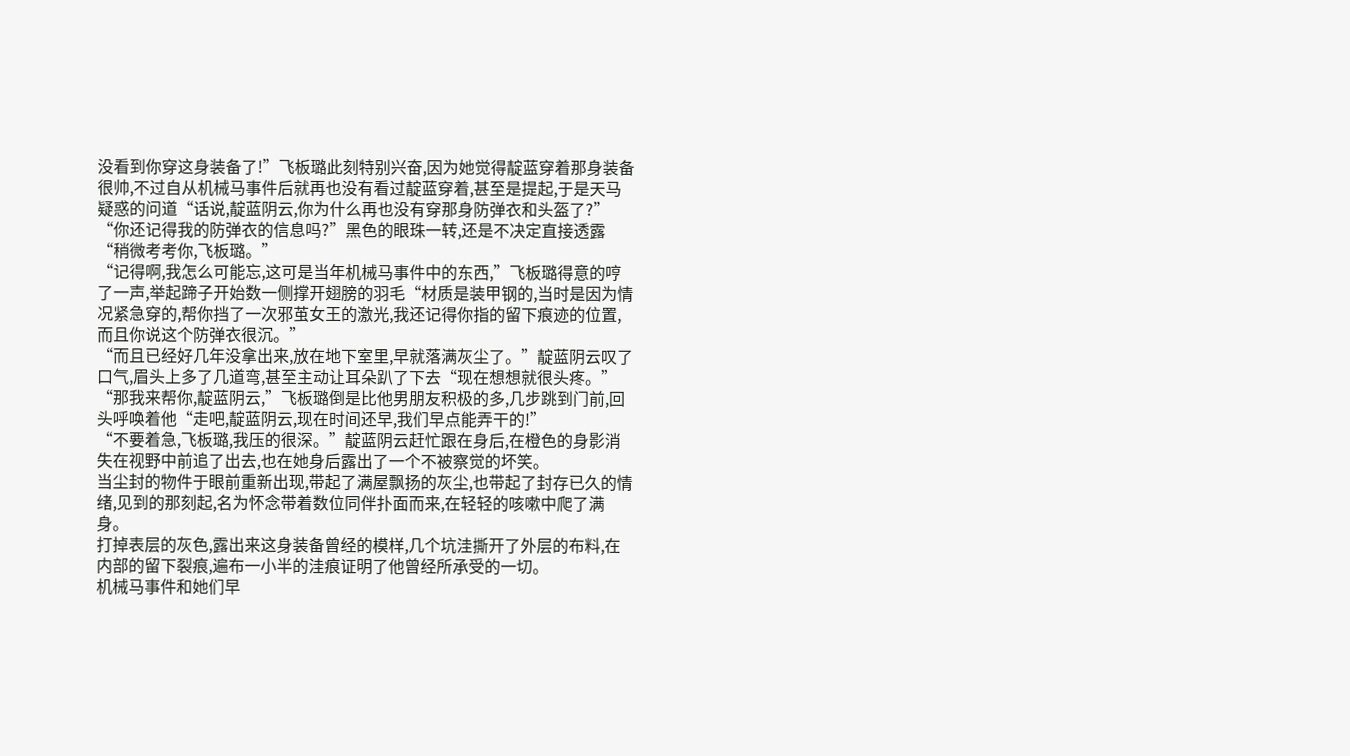没看到你穿这身装备了!”飞板璐此刻特别兴奋,因为她觉得靛蓝穿着那身装备很帅,不过自从机械马事件后就再也没有看过靛蓝穿着,甚至是提起,于是天马疑惑的问道“话说,靛蓝阴云,你为什么再也没有穿那身防弹衣和头盔了?”
“你还记得我的防弹衣的信息吗?”黑色的眼珠一转,还是不决定直接透露“稍微考考你,飞板璐。”
“记得啊,我怎么可能忘,这可是当年机械马事件中的东西,”飞板璐得意的哼了一声,举起蹄子开始数一侧撑开翅膀的羽毛“材质是装甲钢的,当时是因为情况紧急穿的,帮你挡了一次邪茧女王的激光,我还记得你指的留下痕迹的位置,而且你说这个防弹衣很沉。”
“而且已经好几年没拿出来,放在地下室里,早就落满灰尘了。”靛蓝阴云叹了口气,眉头上多了几道弯,甚至主动让耳朵趴了下去“现在想想就很头疼。”
“那我来帮你,靛蓝阴云,”飞板璐倒是比他男朋友积极的多,几步跳到门前,回头呼唤着他“走吧,靛蓝阴云,现在时间还早,我们早点能弄干的!”
“不要着急,飞板璐,我压的很深。”靛蓝阴云赶忙跟在身后,在橙色的身影消失在视野中前追了出去,也在她身后露出了一个不被察觉的坏笑。
当尘封的物件于眼前重新出现,带起了满屋飘扬的灰尘,也带起了封存已久的情绪,见到的那刻起,名为怀念带着数位同伴扑面而来,在轻轻的咳嗽中爬了满身。
打掉表层的灰色,露出来这身装备曾经的模样,几个坑洼撕开了外层的布料,在内部的留下裂痕,遍布一小半的洼痕证明了他曾经所承受的一切。
机械马事件和她们早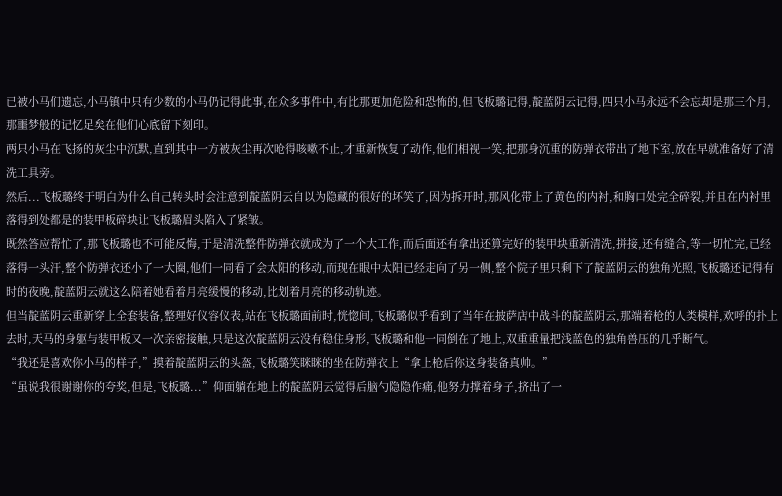已被小马们遗忘,小马镇中只有少数的小马仍记得此事,在众多事件中,有比那更加危险和恐怖的,但飞板璐记得,靛蓝阴云记得,四只小马永远不会忘却是那三个月,那噩梦般的记忆足矣在他们心底留下刻印。
两只小马在飞扬的灰尘中沉默,直到其中一方被灰尘再次呛得咳嗽不止,才重新恢复了动作,他们相视一笑,把那身沉重的防弹衣带出了地下室,放在早就准备好了清洗工具旁。
然后...飞板璐终于明白为什么自己转头时会注意到靛蓝阴云自以为隐藏的很好的坏笑了,因为拆开时,那风化带上了黄色的内衬,和胸口处完全碎裂,并且在内衬里落得到处都是的装甲板碎块让飞板璐眉头陷入了紧皱。
既然答应帮忙了,那飞板璐也不可能反悔,于是清洗整件防弹衣就成为了一个大工作,而后面还有拿出还算完好的装甲块重新清洗,拼接,还有缝合,等一切忙完,已经落得一头汗,整个防弹衣还小了一大圈,他们一同看了会太阳的移动,而现在眼中太阳已经走向了另一侧,整个院子里只剩下了靛蓝阴云的独角光照,飞板璐还记得有时的夜晚,靛蓝阴云就这么陪着她看着月亮缓慢的移动,比划着月亮的移动轨迹。
但当靛蓝阴云重新穿上全套装备,整理好仪容仪表,站在飞板璐面前时,恍惚间,飞板璐似乎看到了当年在披萨店中战斗的靛蓝阴云,那端着枪的人类模样,欢呼的扑上去时,天马的身躯与装甲板又一次亲密接触,只是这次靛蓝阴云没有稳住身形,飞板璐和他一同倒在了地上,双重重量把浅蓝色的独角兽压的几乎断气。
“我还是喜欢你小马的样子,”摸着靛蓝阴云的头盔,飞板璐笑眯眯的坐在防弹衣上“拿上枪后你这身装备真帅。”
“虽说我很谢谢你的夸奖,但是,飞板璐...”仰面躺在地上的靛蓝阴云觉得后脑勺隐隐作痛,他努力撑着身子,挤出了一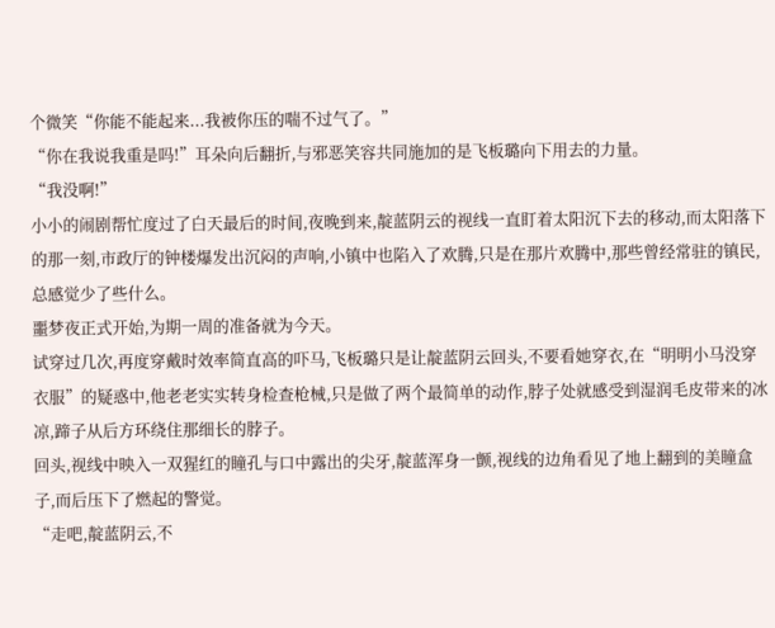个微笑“你能不能起来...我被你压的喘不过气了。”
“你在我说我重是吗!”耳朵向后翻折,与邪恶笑容共同施加的是飞板璐向下用去的力量。
“我没啊!”
小小的闹剧帮忙度过了白天最后的时间,夜晚到来,靛蓝阴云的视线一直盯着太阳沉下去的移动,而太阳落下的那一刻,市政厅的钟楼爆发出沉闷的声响,小镇中也陷入了欢腾,只是在那片欢腾中,那些曾经常驻的镇民,总感觉少了些什么。
噩梦夜正式开始,为期一周的准备就为今天。
试穿过几次,再度穿戴时效率简直高的吓马,飞板璐只是让靛蓝阴云回头,不要看她穿衣,在“明明小马没穿衣服”的疑惑中,他老老实实转身检查枪械,只是做了两个最简单的动作,脖子处就感受到湿润毛皮带来的冰凉,蹄子从后方环绕住那细长的脖子。
回头,视线中映入一双猩红的瞳孔与口中露出的尖牙,靛蓝浑身一颤,视线的边角看见了地上翻到的美瞳盒子,而后压下了燃起的警觉。
“走吧,靛蓝阴云,不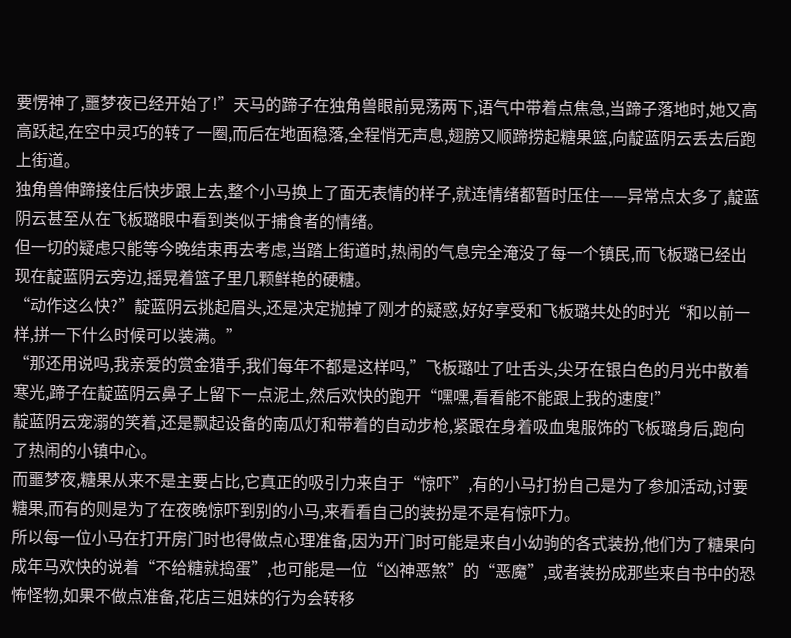要愣神了,噩梦夜已经开始了!”天马的蹄子在独角兽眼前晃荡两下,语气中带着点焦急,当蹄子落地时,她又高高跃起,在空中灵巧的转了一圈,而后在地面稳落,全程悄无声息,翅膀又顺蹄捞起糖果篮,向靛蓝阴云丢去后跑上街道。
独角兽伸蹄接住后快步跟上去,整个小马换上了面无表情的样子,就连情绪都暂时压住——异常点太多了,靛蓝阴云甚至从在飞板璐眼中看到类似于捕食者的情绪。
但一切的疑虑只能等今晚结束再去考虑,当踏上街道时,热闹的气息完全淹没了每一个镇民,而飞板璐已经出现在靛蓝阴云旁边,摇晃着篮子里几颗鲜艳的硬糖。
“动作这么快?”靛蓝阴云挑起眉头,还是决定抛掉了刚才的疑惑,好好享受和飞板璐共处的时光“和以前一样,拼一下什么时候可以装满。”
“那还用说吗,我亲爱的赏金猎手,我们每年不都是这样吗,”飞板璐吐了吐舌头,尖牙在银白色的月光中散着寒光,蹄子在靛蓝阴云鼻子上留下一点泥土,然后欢快的跑开“嘿嘿,看看能不能跟上我的速度!”
靛蓝阴云宠溺的笑着,还是飘起设备的南瓜灯和带着的自动步枪,紧跟在身着吸血鬼服饰的飞板璐身后,跑向了热闹的小镇中心。
而噩梦夜,糖果从来不是主要占比,它真正的吸引力来自于“惊吓”,有的小马打扮自己是为了参加活动,讨要糖果,而有的则是为了在夜晚惊吓到别的小马,来看看自己的装扮是不是有惊吓力。
所以每一位小马在打开房门时也得做点心理准备,因为开门时可能是来自小幼驹的各式装扮,他们为了糖果向成年马欢快的说着“不给糖就捣蛋”,也可能是一位“凶神恶煞”的“恶魔”,或者装扮成那些来自书中的恐怖怪物,如果不做点准备,花店三姐妹的行为会转移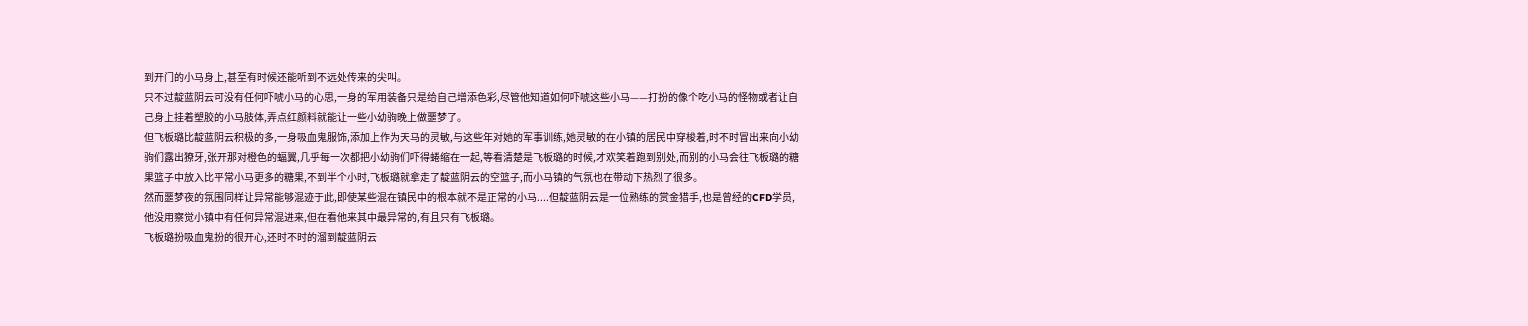到开门的小马身上,甚至有时候还能听到不远处传来的尖叫。
只不过靛蓝阴云可没有任何吓唬小马的心思,一身的军用装备只是给自己增添色彩,尽管他知道如何吓唬这些小马——打扮的像个吃小马的怪物或者让自己身上挂着塑胶的小马肢体,弄点红颜料就能让一些小幼驹晚上做噩梦了。
但飞板璐比靛蓝阴云积极的多,一身吸血鬼服饰,添加上作为天马的灵敏,与这些年对她的军事训练,她灵敏的在小镇的居民中穿梭着,时不时冒出来向小幼驹们露出獠牙,张开那对橙色的蝠翼,几乎每一次都把小幼驹们吓得蜷缩在一起,等看清楚是飞板璐的时候,才欢笑着跑到别处,而别的小马会往飞板璐的糖果篮子中放入比平常小马更多的糖果,不到半个小时,飞板璐就拿走了靛蓝阴云的空篮子,而小马镇的气氛也在带动下热烈了很多。
然而噩梦夜的氛围同样让异常能够混迹于此,即使某些混在镇民中的根本就不是正常的小马....但靛蓝阴云是一位熟练的赏金猎手,也是曾经的CFD学员,他没用察觉小镇中有任何异常混进来,但在看他来其中最异常的,有且只有飞板璐。
飞板璐扮吸血鬼扮的很开心,还时不时的溜到靛蓝阴云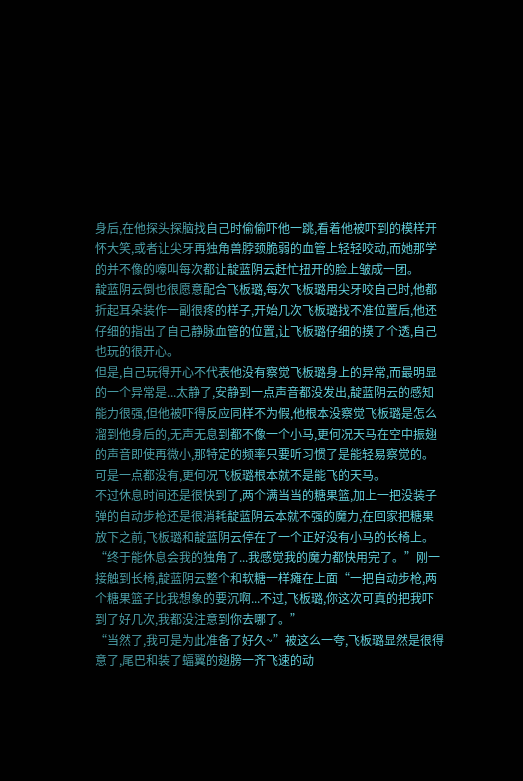身后,在他探头探脑找自己时偷偷吓他一跳,看着他被吓到的模样开怀大笑,或者让尖牙再独角兽脖颈脆弱的血管上轻轻咬动,而她那学的并不像的嚎叫每次都让靛蓝阴云赶忙扭开的脸上皱成一团。
靛蓝阴云倒也很愿意配合飞板璐,每次飞板璐用尖牙咬自己时,他都折起耳朵装作一副很疼的样子,开始几次飞板璐找不准位置后,他还仔细的指出了自己静脉血管的位置,让飞板璐仔细的摸了个透,自己也玩的很开心。
但是,自己玩得开心不代表他没有察觉飞板璐身上的异常,而最明显的一个异常是...太静了,安静到一点声音都没发出,靛蓝阴云的感知能力很强,但他被吓得反应同样不为假,他根本没察觉飞板璐是怎么溜到他身后的,无声无息到都不像一个小马,更何况天马在空中振翅的声音即使再微小,那特定的频率只要听习惯了是能轻易察觉的。
可是一点都没有,更何况飞板璐根本就不是能飞的天马。
不过休息时间还是很快到了,两个满当当的糖果篮,加上一把没装子弹的自动步枪还是很消耗靛蓝阴云本就不强的魔力,在回家把糖果放下之前,飞板璐和靛蓝阴云停在了一个正好没有小马的长椅上。
“终于能休息会我的独角了...我感觉我的魔力都快用完了。”刚一接触到长椅,靛蓝阴云整个和软糖一样瘫在上面“一把自动步枪,两个糖果篮子比我想象的要沉啊...不过,飞板璐,你这次可真的把我吓到了好几次,我都没注意到你去哪了。”
“当然了,我可是为此准备了好久~”被这么一夸,飞板璐显然是很得意了,尾巴和装了蝠翼的翅膀一齐飞速的动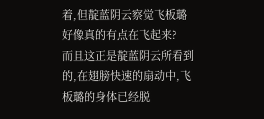着,但靛蓝阴云察觉飞板璐好像真的有点在飞起来?
而且这正是靛蓝阴云所看到的,在翅膀快速的扇动中,飞板璐的身体已经脱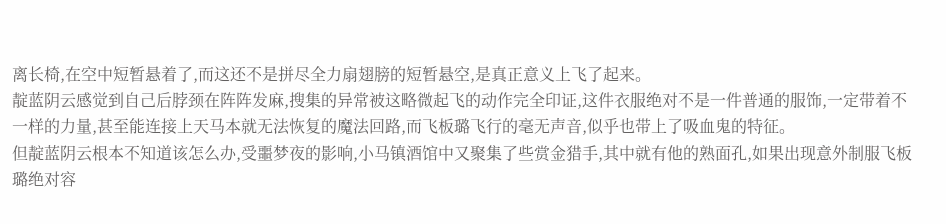离长椅,在空中短暂悬着了,而这还不是拼尽全力扇翅膀的短暂悬空,是真正意义上飞了起来。
靛蓝阴云感觉到自己后脖颈在阵阵发麻,搜集的异常被这略微起飞的动作完全印证,这件衣服绝对不是一件普通的服饰,一定带着不一样的力量,甚至能连接上天马本就无法恢复的魔法回路,而飞板璐飞行的毫无声音,似乎也带上了吸血鬼的特征。
但靛蓝阴云根本不知道该怎么办,受噩梦夜的影响,小马镇酒馆中又聚集了些赏金猎手,其中就有他的熟面孔,如果出现意外制服飞板璐绝对容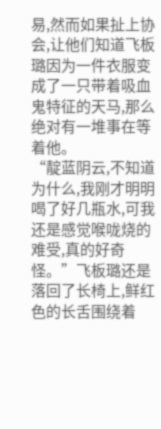易,然而如果扯上协会,让他们知道飞板璐因为一件衣服变成了一只带着吸血鬼特征的天马,那么绝对有一堆事在等着他。
“靛蓝阴云,不知道为什么,我刚才明明喝了好几瓶水,可我还是感觉喉咙烧的难受,真的好奇怪。”飞板璐还是落回了长椅上,鲜红色的长舌围绕着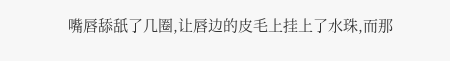嘴唇舔舐了几圈,让唇边的皮毛上挂上了水珠,而那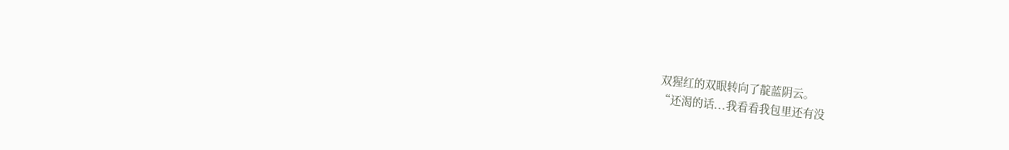双猩红的双眼转向了靛蓝阴云。
“还渴的话...我看看我包里还有没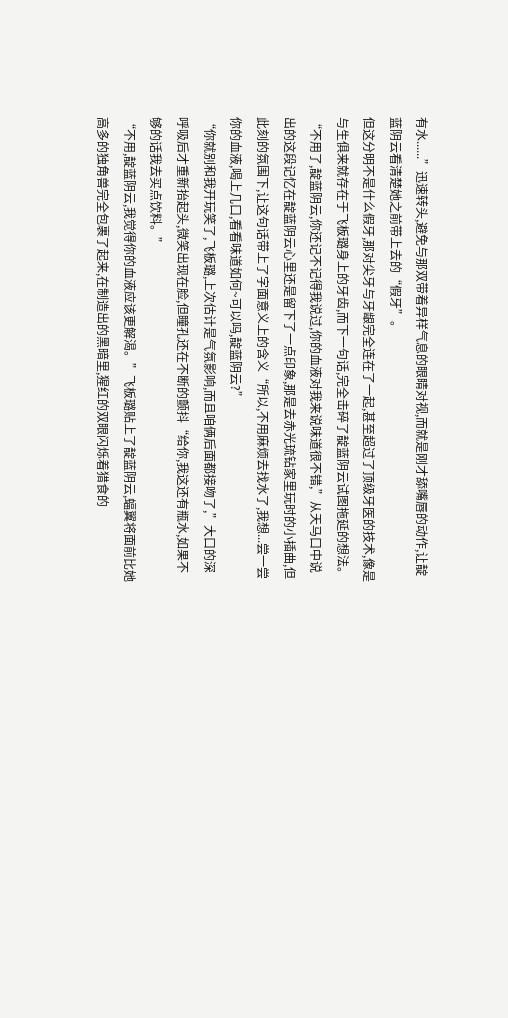有水......”迅速转头,避免与那双带着异样气息的眼睛对视,而就是刚才舔嘴唇的动作,让靛蓝阴云看清楚她之前带上去的“假牙”。
但这分明不是什么假牙,那对尖牙与牙龈完全连在了一起,甚至超过了顶级牙医的技术,像是与生俱来就存在于飞板璐身上的牙齿,而下一句话,完全击碎了靛蓝阴云试图拖延的想法。
“不用了,靛蓝阴云,你还记不记得我说过,你的血液对我来说味道很不错,”从天马口中说出的这段记忆在靛蓝阴云心里还是留下了一点印象,那是去赤光琉钻家里玩时的小插曲,但此刻的氛围下,让这句话带上了字面意义上的含义“所以,不用麻烦去找水了,我想...尝一尝你的血液,喝上几口,看看味道如何~可以吗,靛蓝阴云?”
“你就别和我开玩笑了,飞板璐,上次估计是气氛影响,而且咱俩后面都接吻了,”大口的深呼吸后才重新抬起头,微笑出现在脸,但瞳孔还在不断的颤抖“给你,我这还有瓶水,如果不够的话我去买点饮料。”
“不用,靛蓝阴云,我觉得你的血液应该更解渴。”飞板璐贴上了靛蓝阴云,蝠翼将面前比她高多的独角兽完全包裹了起来,在制造出的黑暗里,猩红的双眼闪烁着猎食的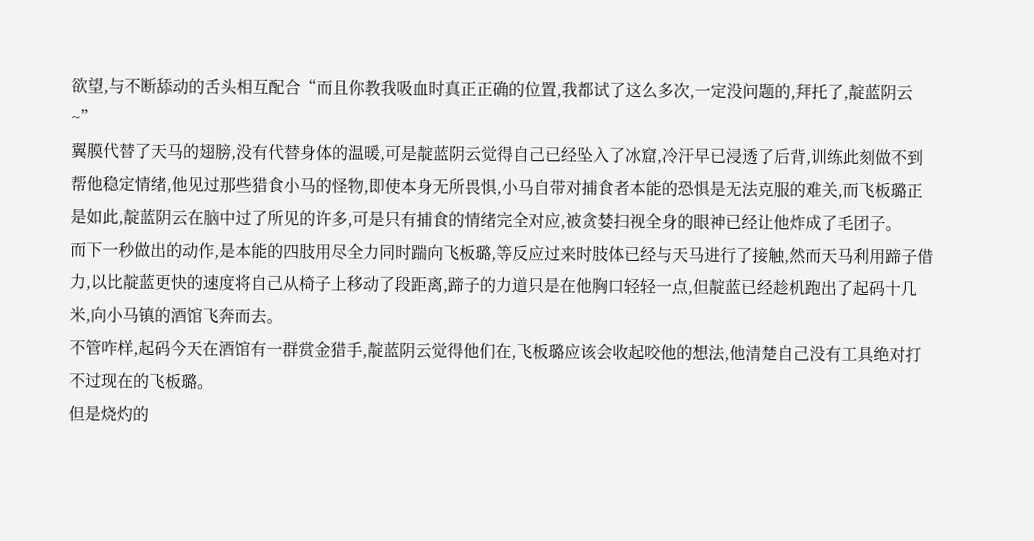欲望,与不断舔动的舌头相互配合“而且你教我吸血时真正正确的位置,我都试了这么多次,一定没问题的,拜托了,靛蓝阴云~”
翼膜代替了天马的翅膀,没有代替身体的温暖,可是靛蓝阴云觉得自己已经坠入了冰窟,冷汗早已浸透了后背,训练此刻做不到帮他稳定情绪,他见过那些猎食小马的怪物,即使本身无所畏惧,小马自带对捕食者本能的恐惧是无法克服的难关,而飞板璐正是如此,靛蓝阴云在脑中过了所见的许多,可是只有捕食的情绪完全对应,被贪婪扫视全身的眼神已经让他炸成了毛团子。
而下一秒做出的动作,是本能的四肢用尽全力同时踹向飞板璐,等反应过来时肢体已经与天马进行了接触,然而天马利用蹄子借力,以比靛蓝更快的速度将自己从椅子上移动了段距离,蹄子的力道只是在他胸口轻轻一点,但靛蓝已经趁机跑出了起码十几米,向小马镇的酒馆飞奔而去。
不管咋样,起码今天在酒馆有一群赏金猎手,靛蓝阴云觉得他们在,飞板璐应该会收起咬他的想法,他清楚自己没有工具绝对打不过现在的飞板璐。
但是烧灼的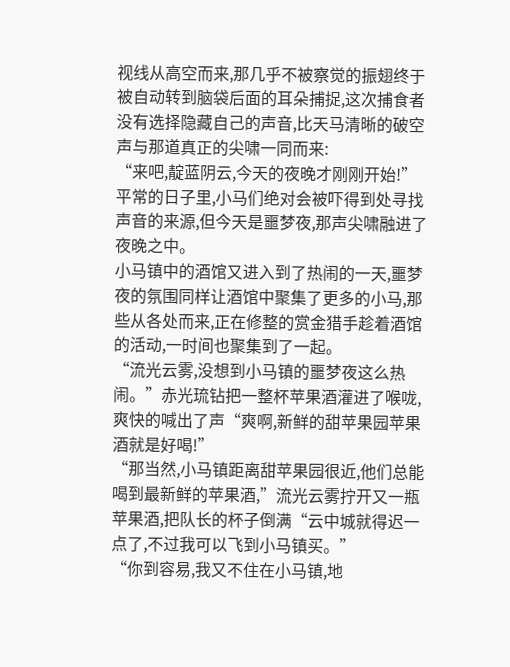视线从高空而来,那几乎不被察觉的振翅终于被自动转到脑袋后面的耳朵捕捉,这次捕食者没有选择隐藏自己的声音,比天马清晰的破空声与那道真正的尖啸一同而来:
“来吧,靛蓝阴云,今天的夜晚才刚刚开始!”
平常的日子里,小马们绝对会被吓得到处寻找声音的来源,但今天是噩梦夜,那声尖啸融进了夜晚之中。
小马镇中的酒馆又进入到了热闹的一天,噩梦夜的氛围同样让酒馆中聚集了更多的小马,那些从各处而来,正在修整的赏金猎手趁着酒馆的活动,一时间也聚集到了一起。
“流光云雾,没想到小马镇的噩梦夜这么热闹。”赤光琉钻把一整杯苹果酒灌进了喉咙,爽快的喊出了声“爽啊,新鲜的甜苹果园苹果酒就是好喝!”
“那当然,小马镇距离甜苹果园很近,他们总能喝到最新鲜的苹果酒,”流光云雾拧开又一瓶苹果酒,把队长的杯子倒满“云中城就得迟一点了,不过我可以飞到小马镇买。”
“你到容易,我又不住在小马镇,地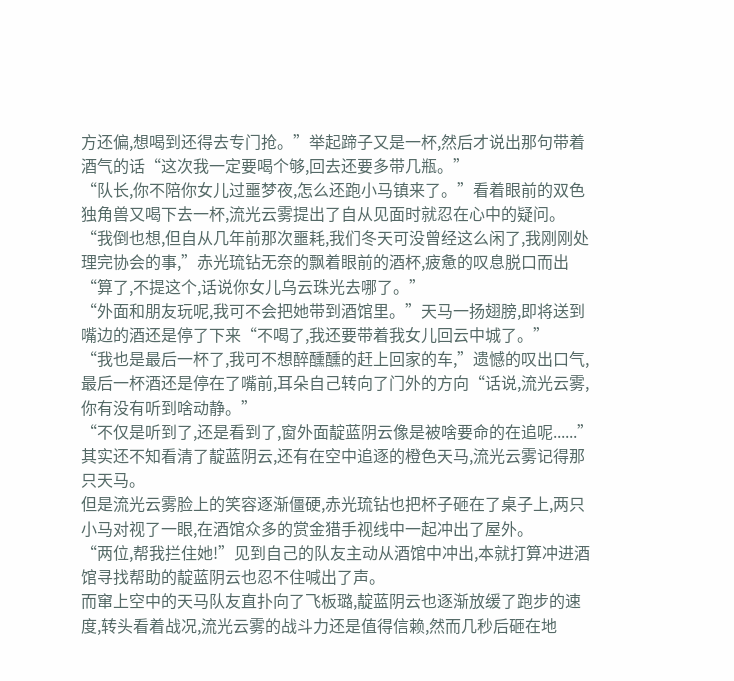方还偏,想喝到还得去专门抢。”举起蹄子又是一杯,然后才说出那句带着酒气的话“这次我一定要喝个够,回去还要多带几瓶。”
“队长,你不陪你女儿过噩梦夜,怎么还跑小马镇来了。”看着眼前的双色独角兽又喝下去一杯,流光云雾提出了自从见面时就忍在心中的疑问。
“我倒也想,但自从几年前那次噩耗,我们冬天可没曾经这么闲了,我刚刚处理完协会的事,”赤光琉钻无奈的飘着眼前的酒杯,疲惫的叹息脱口而出“算了,不提这个,话说你女儿乌云珠光去哪了。”
“外面和朋友玩呢,我可不会把她带到酒馆里。”天马一扬翅膀,即将送到嘴边的酒还是停了下来“不喝了,我还要带着我女儿回云中城了。”
“我也是最后一杯了,我可不想醉醺醺的赶上回家的车,”遗憾的叹出口气,最后一杯酒还是停在了嘴前,耳朵自己转向了门外的方向“话说,流光云雾,你有没有听到啥动静。”
“不仅是听到了,还是看到了,窗外面靛蓝阴云像是被啥要命的在追呢......”其实还不知看清了靛蓝阴云,还有在空中追逐的橙色天马,流光云雾记得那只天马。
但是流光云雾脸上的笑容逐渐僵硬,赤光琉钻也把杯子砸在了桌子上,两只小马对视了一眼,在酒馆众多的赏金猎手视线中一起冲出了屋外。
“两位,帮我拦住她!”见到自己的队友主动从酒馆中冲出,本就打算冲进酒馆寻找帮助的靛蓝阴云也忍不住喊出了声。
而窜上空中的天马队友直扑向了飞板璐,靛蓝阴云也逐渐放缓了跑步的速度,转头看着战况,流光云雾的战斗力还是值得信赖,然而几秒后砸在地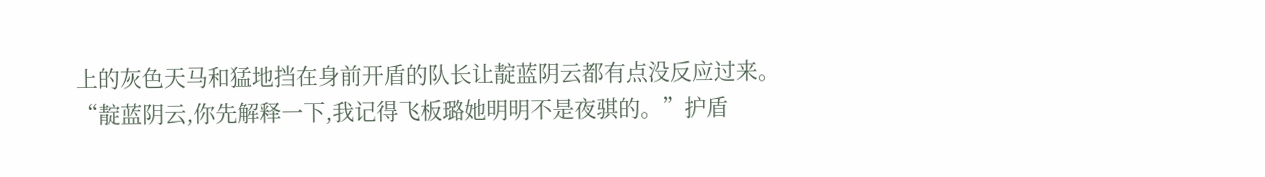上的灰色天马和猛地挡在身前开盾的队长让靛蓝阴云都有点没反应过来。
“靛蓝阴云,你先解释一下,我记得飞板璐她明明不是夜骐的。”护盾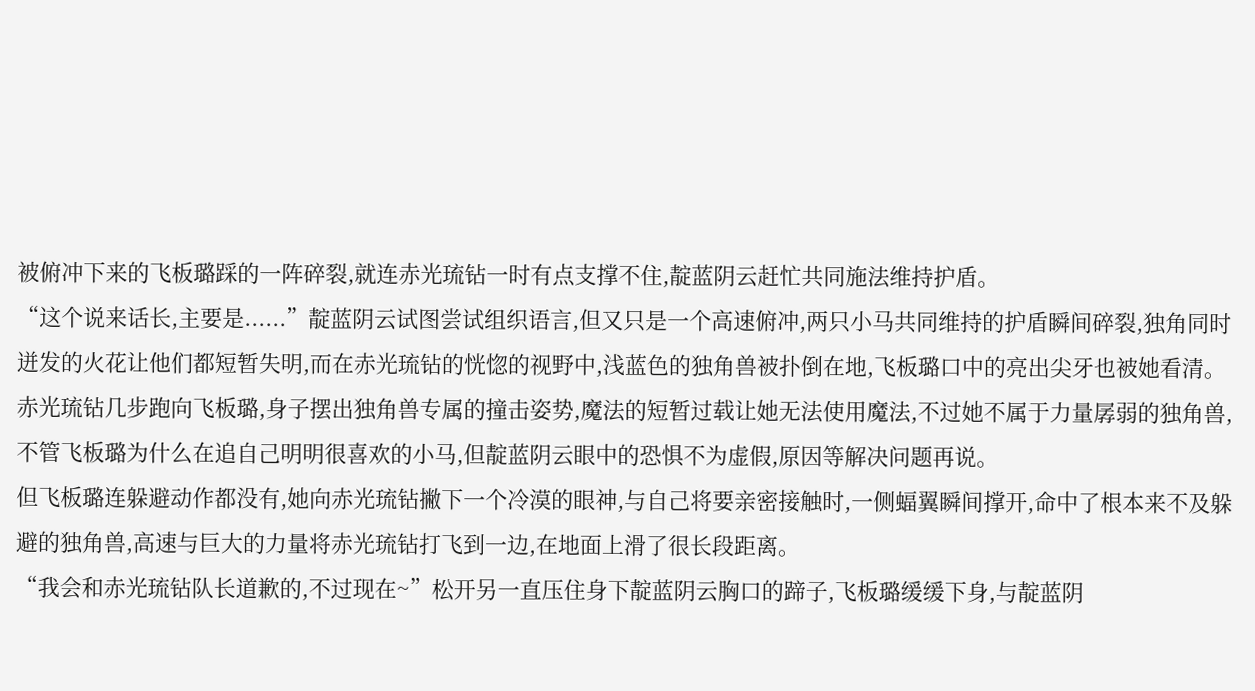被俯冲下来的飞板璐踩的一阵碎裂,就连赤光琉钻一时有点支撑不住,靛蓝阴云赶忙共同施法维持护盾。
“这个说来话长,主要是......”靛蓝阴云试图尝试组织语言,但又只是一个高速俯冲,两只小马共同维持的护盾瞬间碎裂,独角同时迸发的火花让他们都短暂失明,而在赤光琉钻的恍惚的视野中,浅蓝色的独角兽被扑倒在地,飞板璐口中的亮出尖牙也被她看清。
赤光琉钻几步跑向飞板璐,身子摆出独角兽专属的撞击姿势,魔法的短暂过载让她无法使用魔法,不过她不属于力量孱弱的独角兽,不管飞板璐为什么在追自己明明很喜欢的小马,但靛蓝阴云眼中的恐惧不为虚假,原因等解决问题再说。
但飞板璐连躲避动作都没有,她向赤光琉钻撇下一个冷漠的眼神,与自己将要亲密接触时,一侧蝠翼瞬间撑开,命中了根本来不及躲避的独角兽,高速与巨大的力量将赤光琉钻打飞到一边,在地面上滑了很长段距离。
“我会和赤光琉钻队长道歉的,不过现在~”松开另一直压住身下靛蓝阴云胸口的蹄子,飞板璐缓缓下身,与靛蓝阴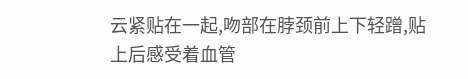云紧贴在一起,吻部在脖颈前上下轻蹭,贴上后感受着血管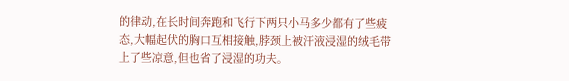的律动,在长时间奔跑和飞行下两只小马多少都有了些疲态,大幅起伏的胸口互相接触,脖颈上被汗液浸湿的绒毛带上了些凉意,但也省了浸湿的功夫。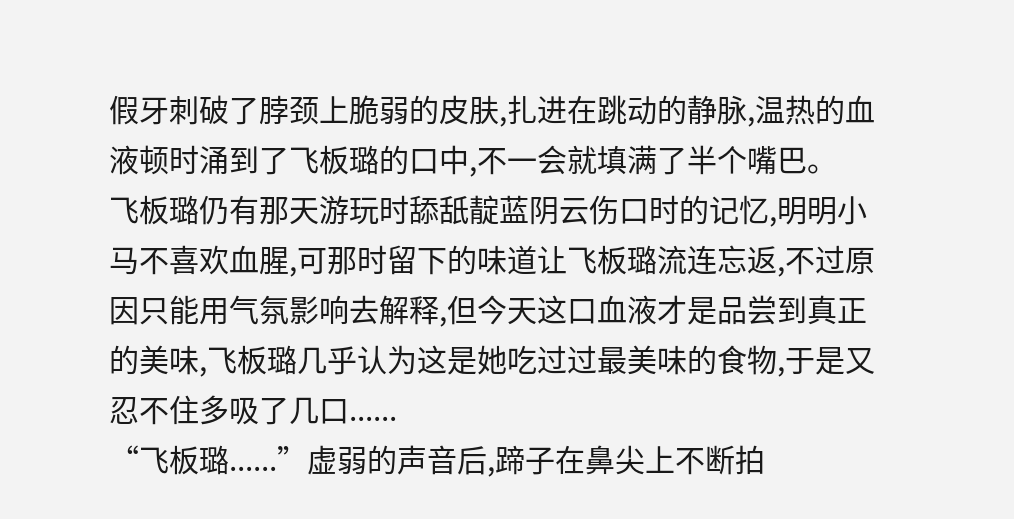假牙刺破了脖颈上脆弱的皮肤,扎进在跳动的静脉,温热的血液顿时涌到了飞板璐的口中,不一会就填满了半个嘴巴。
飞板璐仍有那天游玩时舔舐靛蓝阴云伤口时的记忆,明明小马不喜欢血腥,可那时留下的味道让飞板璐流连忘返,不过原因只能用气氛影响去解释,但今天这口血液才是品尝到真正的美味,飞板璐几乎认为这是她吃过过最美味的食物,于是又忍不住多吸了几口......
“飞板璐......”虚弱的声音后,蹄子在鼻尖上不断拍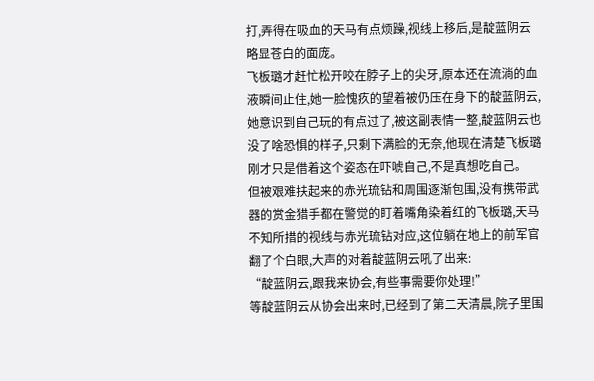打,弄得在吸血的天马有点烦躁,视线上移后,是靛蓝阴云略显苍白的面庞。
飞板璐才赶忙松开咬在脖子上的尖牙,原本还在流淌的血液瞬间止住,她一脸愧疚的望着被仍压在身下的靛蓝阴云,她意识到自己玩的有点过了,被这副表情一整,靛蓝阴云也没了啥恐惧的样子,只剩下满脸的无奈,他现在清楚飞板璐刚才只是借着这个姿态在吓唬自己,不是真想吃自己。
但被艰难扶起来的赤光琉钻和周围逐渐包围,没有携带武器的赏金猎手都在警觉的盯着嘴角染着红的飞板璐,天马不知所措的视线与赤光琉钻对应,这位躺在地上的前军官翻了个白眼,大声的对着靛蓝阴云吼了出来:
“靛蓝阴云,跟我来协会,有些事需要你处理!”
等靛蓝阴云从协会出来时,已经到了第二天清晨,院子里围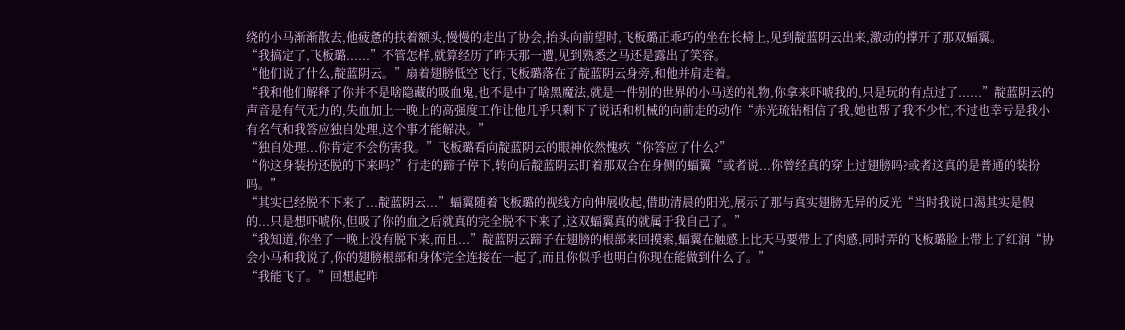绕的小马渐渐散去,他疲惫的扶着额头,慢慢的走出了协会,抬头向前望时,飞板璐正乖巧的坐在长椅上,见到靛蓝阴云出来,激动的撑开了那双蝠翼。
“我搞定了,飞板璐......”不管怎样,就算经历了昨天那一遭,见到熟悉之马还是露出了笑容。
“他们说了什么,靛蓝阴云。”扇着翅膀低空飞行,飞板璐落在了靛蓝阴云身旁,和他并肩走着。
“我和他们解释了你并不是啥隐藏的吸血鬼,也不是中了啥黑魔法,就是一件别的世界的小马送的礼物,你拿来吓唬我的,只是玩的有点过了......”靛蓝阴云的声音是有气无力的,失血加上一晚上的高强度工作让他几乎只剩下了说话和机械的向前走的动作“赤光琉钻相信了我,她也帮了我不少忙,不过也幸亏是我小有名气和我答应独自处理,这个事才能解决。”
“独自处理...你肯定不会伤害我。”飞板璐看向靛蓝阴云的眼神依然愧疚“你答应了什么?”
“你这身装扮还脱的下来吗?”行走的蹄子停下,转向后靛蓝阴云盯着那双合在身侧的蝠翼“或者说...你曾经真的穿上过翅膀吗?或者这真的是普通的装扮吗。”
“其实已经脱不下来了...靛蓝阴云...”蝠翼随着飞板璐的视线方向伸展收起,借助清晨的阳光,展示了那与真实翅膀无异的反光“当时我说口渴其实是假的...只是想吓唬你,但吸了你的血之后就真的完全脱不下来了,这双蝠翼真的就属于我自己了。”
“我知道,你坐了一晚上没有脱下来,而且...”靛蓝阴云蹄子在翅膀的根部来回摸索,蝠翼在触感上比天马要带上了肉感,同时弄的飞板璐脸上带上了红润“协会小马和我说了,你的翅膀根部和身体完全连接在一起了,而且你似乎也明白你现在能做到什么了。”
“我能飞了。”回想起昨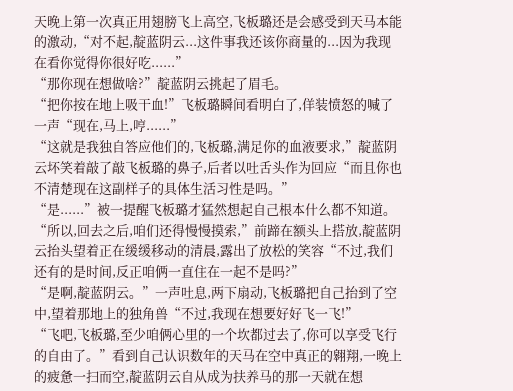天晚上第一次真正用翅膀飞上高空,飞板璐还是会感受到天马本能的激动,“对不起,靛蓝阴云...这件事我还该你商量的...因为我现在看你觉得你很好吃......”
“那你现在想做啥?”靛蓝阴云挑起了眉毛。
“把你按在地上吸干血!”飞板璐瞬间看明白了,佯装愤怒的喊了一声“现在,马上,哼......”
“这就是我独自答应他们的,飞板璐,满足你的血液要求,”靛蓝阴云坏笑着敲了敲飞板璐的鼻子,后者以吐舌头作为回应“而且你也不清楚现在这副样子的具体生活习性是吗。”
“是......”被一提醒飞板璐才猛然想起自己根本什么都不知道。
“所以,回去之后,咱们还得慢慢摸索,”前蹄在额头上搭放,靛蓝阴云抬头望着正在缓缓移动的清晨,露出了放松的笑容“不过,我们还有的是时间,反正咱俩一直住在一起不是吗?”
“是啊,靛蓝阴云。”一声吐息,两下扇动,飞板璐把自己抬到了空中,望着那地上的独角兽“不过,我现在想要好好飞一飞!”
“飞吧,飞板璐,至少咱俩心里的一个坎都过去了,你可以享受飞行的自由了。”看到自己认识数年的天马在空中真正的翱翔,一晚上的疲惫一扫而空,靛蓝阴云自从成为扶养马的那一天就在想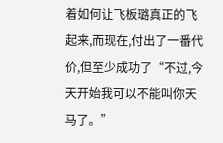着如何让飞板璐真正的飞起来,而现在,付出了一番代价,但至少成功了“不过,今天开始我可以不能叫你天马了。”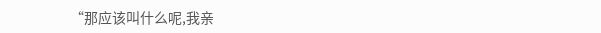“那应该叫什么呢,我亲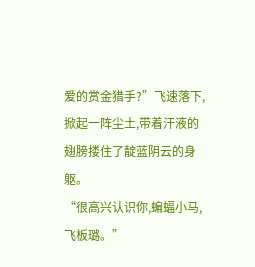爱的赏金猎手?”飞速落下,掀起一阵尘土,带着汗液的翅膀搂住了靛蓝阴云的身躯。
“很高兴认识你,蝙蝠小马,飞板璐。”